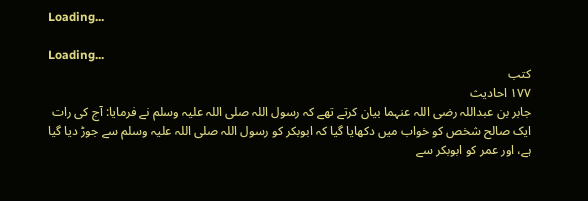Loading...

Loading...
کتب
۱۷۷ احادیث
جابر بن عبداللہ رضی اللہ عنہما بیان کرتے تھے کہ رسول اللہ صلی اللہ علیہ وسلم نے فرمایا: آج کی رات ایک صالح شخص کو خواب میں دکھایا گیا کہ ابوبکر کو رسول اللہ صلی اللہ علیہ وسلم سے جوڑ دیا گیا ہے، اور عمر کو ابوبکر سے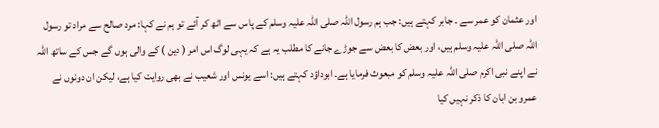اور عثمان کو عمر سے ۔ جابر کہتے ہیں: جب ہم رسول اللہ صلی اللہ علیہ وسلم کے پاس سے اٹھ کر آئے تو ہم نے کہا: مرد صالح سے مراد تو رسول اللہ صلی اللہ علیہ وسلم ہیں، اور بعض کا بعض سے جوڑے جانے کا مطلب یہ ہے کہ یہی لوگ اس امر ( دین ) کے والی ہوں گے جس کے ساتھ اللہ نے اپنے نبی اکرم صلی اللہ علیہ وسلم کو مبعوث فرمایا ہے۔ ابوداؤد کہتے ہیں: اسے یونس اور شعیب نے بھی روایت کیا ہے، لیکن ان دونوں نے عمرو بن ابان کا ذکر نہیں کیا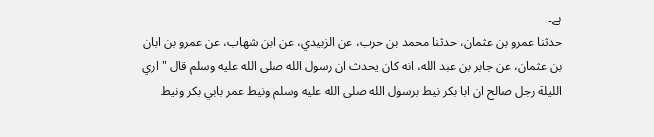ہے۔
حدثنا عمرو بن عثمان، حدثنا محمد بن حرب، عن الزبيدي، عن ابن شهاب، عن عمرو بن ابان بن عثمان، عن جابر بن عبد الله، انه كان يحدث ان رسول الله صلى الله عليه وسلم قال " اري الليلة رجل صالح ان ابا بكر نيط برسول الله صلى الله عليه وسلم ونيط عمر بابي بكر ونيط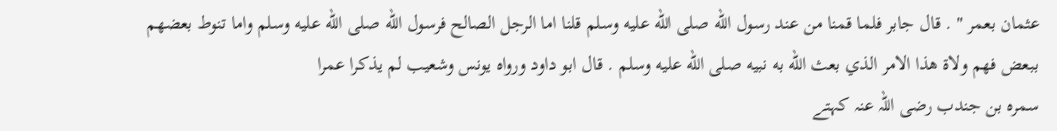عثمان بعمر " . قال جابر فلما قمنا من عند رسول الله صلى الله عليه وسلم قلنا اما الرجل الصالح فرسول الله صلى الله عليه وسلم واما تنوط بعضهم ببعض فهم ولاة هذا الامر الذي بعث الله به نبيه صلى الله عليه وسلم . قال ابو داود ورواه يونس وشعيب لم يذكرا عمرا
سمرہ بن جندب رضی اللہ عنہ کہتے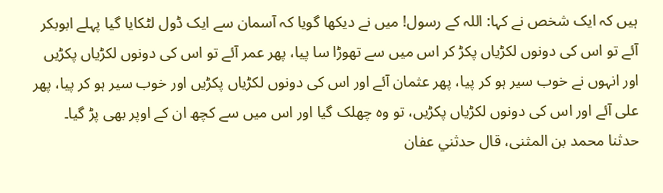ہیں کہ ایک شخص نے کہا: اللہ کے رسول! میں نے دیکھا گویا کہ آسمان سے ایک ڈول لٹکایا گیا پہلے ابوبکر آئے تو اس کی دونوں لکڑیاں پکڑ کر اس میں سے تھوڑا سا پیا، پھر عمر آئے تو اس کی دونوں لکڑیاں پکڑیں اور انہوں نے خوب سیر ہو کر پیا، پھر عثمان آئے اور اس کی دونوں لکڑیاں پکڑیں اور خوب سیر ہو کر پیا، پھر علی آئے اور اس کی دونوں لکڑیاں پکڑیں، تو وہ چھلک گیا اور اس میں سے کچھ ان کے اوپر بھی پڑ گیا۔
حدثنا محمد بن المثنى، قال حدثني عفان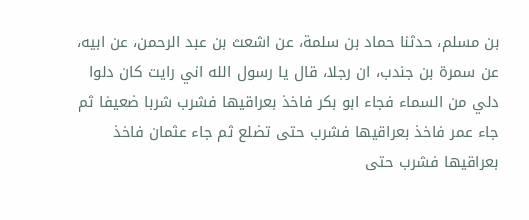بن مسلم، حدثنا حماد بن سلمة، عن اشعث بن عبد الرحمن، عن ابيه، عن سمرة بن جندب، ان رجلا، قال يا رسول الله اني رايت كان دلوا دلي من السماء فجاء ابو بكر فاخذ بعراقيها فشرب شربا ضعيفا ثم جاء عمر فاخذ بعراقيها فشرب حتى تضلع ثم جاء عثمان فاخذ بعراقيها فشرب حتى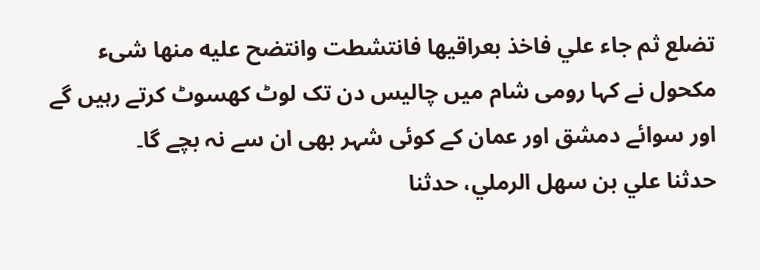تضلع ثم جاء علي فاخذ بعراقيها فانتشطت وانتضح عليه منها شىء
مکحول نے کہا رومی شام میں چالیس دن تک لوٹ کھسوٹ کرتے رہیں گے اور سوائے دمشق اور عمان کے کوئی شہر بھی ان سے نہ بچے گا۔
حدثنا علي بن سهل الرملي، حدثنا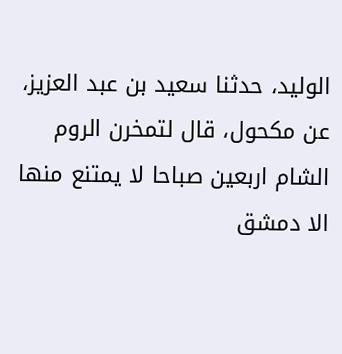الوليد، حدثنا سعيد بن عبد العزيز، عن مكحول، قال لتمخرن الروم الشام اربعين صباحا لا يمتنع منها الا دمشق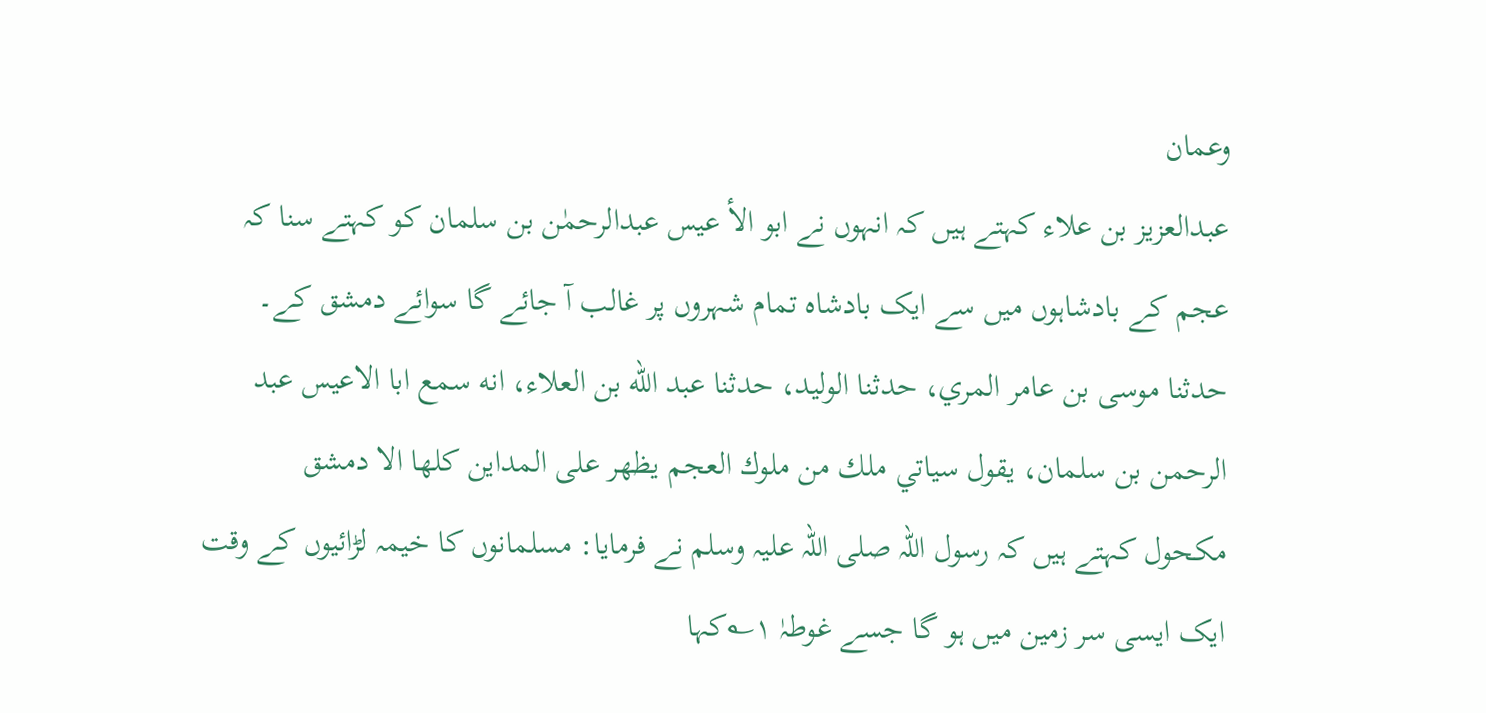وعمان
عبدالعزیز بن علاء کہتے ہیں کہ انہوں نے ابو الأ عیس عبدالرحمٰن بن سلمان کو کہتے سنا کہ عجم کے بادشاہوں میں سے ایک بادشاہ تمام شہروں پر غالب آ جائے گا سوائے دمشق کے۔
حدثنا موسى بن عامر المري، حدثنا الوليد، حدثنا عبد الله بن العلاء، انه سمع ابا الاعيس عبد الرحمن بن سلمان، يقول سياتي ملك من ملوك العجم يظهر على المداين كلها الا دمشق
مکحول کہتے ہیں کہ رسول اللہ صلی اللہ علیہ وسلم نے فرمایا: مسلمانوں کا خیمہ لڑائیوں کے وقت ایک ایسی سر زمین میں ہو گا جسے غوطہٰ ۱؎کہا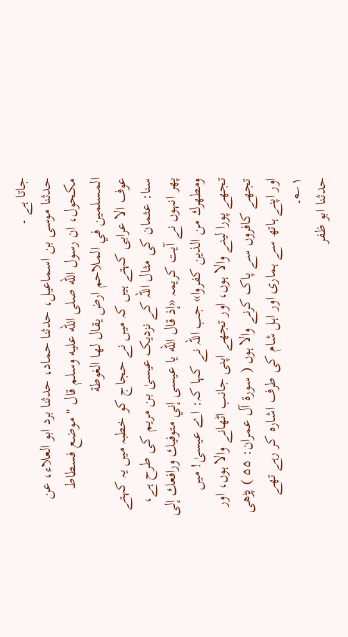جاتا ہے ۔
حدثنا موسى بن اسماعيل، حدثنا حماد، حدثنا برد ابو العلاء، عن مكحول، ان رسول الله صلى الله عليه وسلم قال " موضع فسطاط المسلمين في الملاحم ارض يقال لها الغوطة
عوف الا عرابی کہتے ہیں کہ میں نے حجاج کو خطبہ میں یہ کہتے سنا: عثمان کی مثال اللہ کے نزدیک عیسیٰ بن مریم کی طرح ہے، پھر انہوں نے آیت کریمہ «إذ قال الله يا عيسى إني متوفيك ورافعك إلى ومطهرك من الذين كفروا» جب اللہ نے کہا کہ: اے عیسیٰ! میں تجھے پورا لینے والا ہوں، اور تجھے اپنی جانب اٹھانے والا ہوں، اور تجھے کافروں سے پاک کرنے والا ہوں ( سورۃ آل عمران: ۵۵ ) پڑھی اور اپنے ہاتھ سے ہماری اور اہل شام کی طرف اشارہ کر رہے تھے ۱؎۔
حدثنا ابو ظفر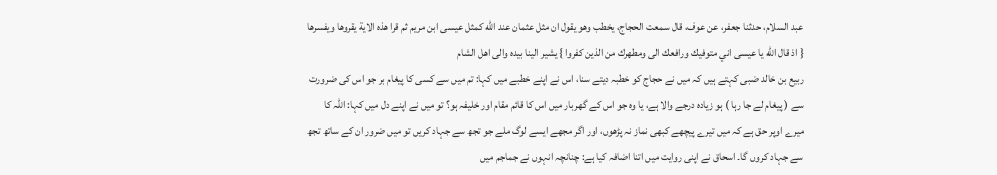عبد السلام، حدثنا جعفر، عن عوف، قال سمعت الحجاج، يخطب وهو يقول ان مثل عثمان عند الله كمثل عيسى ابن مريم ثم قرا هذه الاية يقروها ويفسرها { اذ قال الله يا عيسى اني متوفيك ورافعك الى ومطهرك من الذين كفروا } يشير الينا بيده والى اهل الشام
ربیع بن خالد ضبی کہتے ہیں کہ میں نے حجاج کو خطبہ دیتے سنا، اس نے اپنے خطبے میں کہا: تم میں سے کسی کا پیغام بر جو اس کی ضرورت سے ( پیغام لے جا رہا ) ہو زیادہ درجے والا ہے، یا وہ جو اس کے گھربار میں اس کا قائم مقام اور خلیفہ ہو؟ تو میں نے اپنے دل میں کہا: اللہ کا میرے اوپر حق ہے کہ میں تیرے پیچھے کبھی نماز نہ پڑھوں، اور اگر مجھے ایسے لوگ ملے جو تجھ سے جہاد کریں تو میں ضرور ان کے ساتھ تجھ سے جہاد کروں گا۔ اسحاق نے اپنی روایت میں اتنا اضافہ کیا ہے: چنانچہ انہوں نے جماجم میں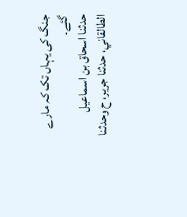جنگ کی یہاں تک کہ مارے گئے۔
حدثنا اسحاق بن اسماعيل الطالقاني، حدثنا جرير، ح وحدثنا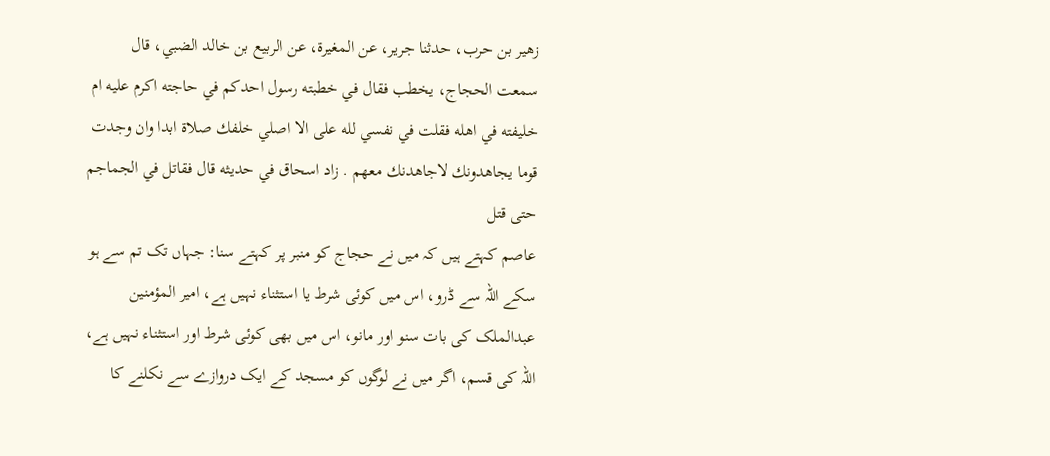زهير بن حرب، حدثنا جرير، عن المغيرة، عن الربيع بن خالد الضبي، قال سمعت الحجاج، يخطب فقال في خطبته رسول احدكم في حاجته اكرم عليه ام خليفته في اهله فقلت في نفسي لله على الا اصلي خلفك صلاة ابدا وان وجدت قوما يجاهدونك لاجاهدنك معهم . زاد اسحاق في حديثه قال فقاتل في الجماجم حتى قتل
عاصم کہتے ہیں کہ میں نے حجاج کو منبر پر کہتے سنا: جہاں تک تم سے ہو سکے اللہ سے ڈرو، اس میں کوئی شرط یا استثناء نہیں ہے، امیر المؤمنین عبدالملک کی بات سنو اور مانو، اس میں بھی کوئی شرط اور استثناء نہیں ہے، اللہ کی قسم، اگر میں نے لوگوں کو مسجد کے ایک دروازے سے نکلنے کا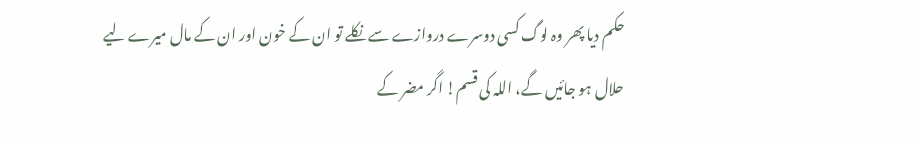حکم دیا پھر وہ لوگ کسی دوسرے دروازے سے نکلے تو ان کے خون اور ان کے مال میرے لیے حلال ہو جائیں گے، اللہ کی قسم! اگر مضر کے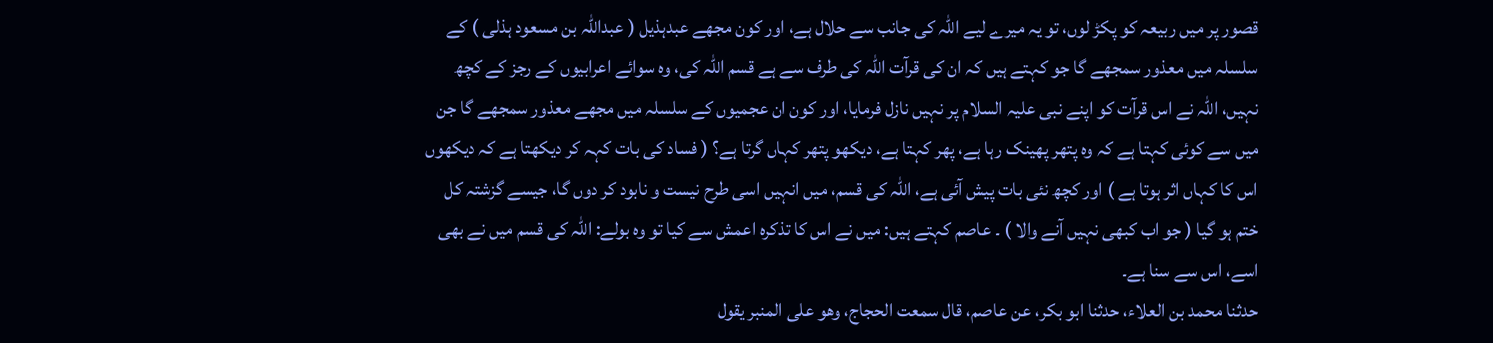قصور پر میں ربیعہ کو پکڑ لوں، تو یہ میرے لیے اللہ کی جانب سے حلال ہے، اور کون مجھے عبدہذیل ( عبداللہ بن مسعود ہذلی ) کے سلسلہ میں معذور سمجھے گا جو کہتے ہیں کہ ان کی قرآت اللہ کی طرف سے ہے قسم اللہ کی، وہ سوائے اعرابیوں کے رجز کے کچھ نہیں، اللہ نے اس قرآت کو اپنے نبی علیہ السلام پر نہیں نازل فرمایا، اور کون ان عجمیوں کے سلسلہ میں مجھے معذور سمجھے گا جن میں سے کوئی کہتا ہے کہ وہ پتھر پھینک رہا ہے، پھر کہتا ہے، دیکھو پتھر کہاں گرتا ہے؟ ( فساد کی بات کہہ کر دیکھتا ہے کہ دیکھوں اس کا کہاں اثر ہوتا ہے ) اور کچھ نئی بات پیش آئی ہے، اللہ کی قسم، میں انہیں اسی طرح نیست و نابود کر دوں گا، جیسے گزشتہ کل ختم ہو گیا ( جو اب کبھی نہیں آنے والا ) ۔ عاصم کہتے ہیں: میں نے اس کا تذکرہ اعمش سے کیا تو وہ بولے: اللہ کی قسم میں نے بھی اسے، اس سے سنا ہے۔
حدثنا محمد بن العلاء، حدثنا ابو بكر، عن عاصم، قال سمعت الحجاج، وهو على المنبر يقول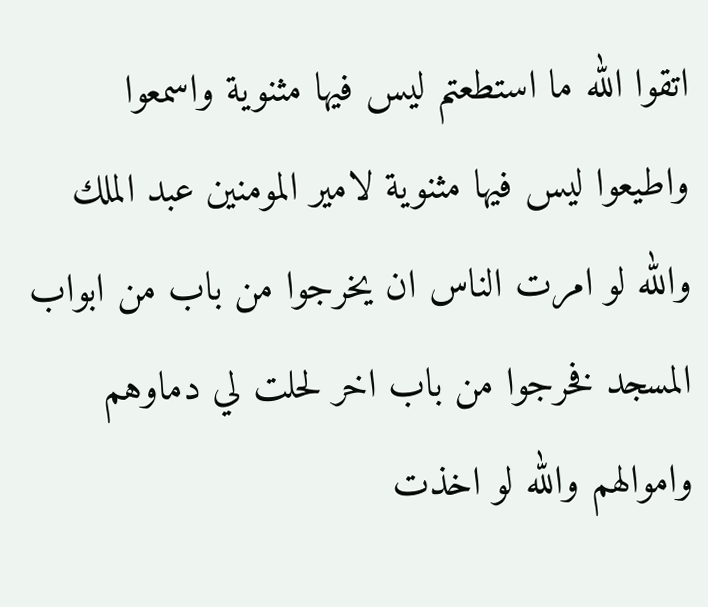اتقوا الله ما استطعتم ليس فيها مثنوية واسمعوا واطيعوا ليس فيها مثنوية لامير المومنين عبد الملك والله لو امرت الناس ان يخرجوا من باب من ابواب المسجد فخرجوا من باب اخر لحلت لي دماوهم واموالهم والله لو اخذت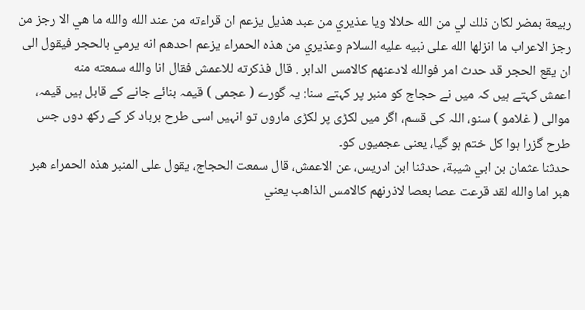ربيعة بمضر لكان ذلك لي من الله حلالا ويا عذيري من عبد هذيل يزعم ان قراءته من عند الله والله ما هي الا رجز من رجز الاعراب ما انزلها الله على نبيه عليه السلام وعذيري من هذه الحمراء يزعم احدهم انه يرمي بالحجر فيقول الى ان يقع الحجر قد حدث امر فوالله لادعنهم كالامس الدابر . قال فذكرته للاعمش فقال انا والله سمعته منه
اعمش کہتے ہیں کہ میں نے حجاج کو منبر پر کہتے سنا: یہ گورے ( عجمی ) قیمہ بنائے جانے کے قابل ہیں قیمہ، موالی ( غلامو ) سنو، اللہ کی قسم، اگر میں لکڑی پر لکڑی ماروں تو انہیں اسی طرح برباد کر کے رکھ دوں جس طرح گزرا ہوا کل ختم ہو گیا، یعنی عجمیوں کو۔
حدثنا عثمان بن ابي شيبة، حدثنا ابن ادريس، عن الاعمش، قال سمعت الحجاج، يقول على المنبر هذه الحمراء هبر هبر اما والله لقد قرعت عصا بعصا لاذرنهم كالامس الذاهب يعني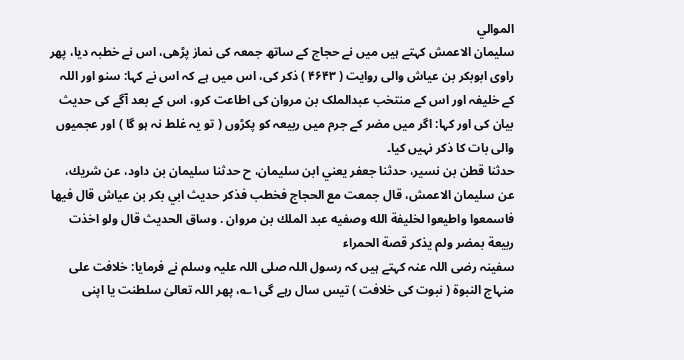الموالي
سلیمان الاعمش کہتے ہیں میں نے حجاج کے ساتھ جمعہ کی نماز پڑھی، اس نے خطبہ دیا، پھر راوی ابوبکر بن عیاش والی روایت ( ۴۶۴۳ ) ذکر کی، اس میں ہے کہ اس نے کہا: سنو اور اللہ کے خلیفہ اور اس کے منتخب عبدالملک بن مروان کی اطاعت کرو، اس کے بعد آگے کی حدیث بیان کی اور کہا: اگر میں مضر کے جرم میں ربیعہ کو پکڑوں ( تو یہ غلط نہ ہو گا ) اور عجمیوں والی بات کا ذکر نہیں کیا۔
حدثنا قطن بن نسير، حدثنا جعفر يعني ابن سليمان، ح حدثنا سليمان بن داود، عن شريك، عن سليمان الاعمش، قال جمعت مع الحجاج فخطب فذكر حديث ابي بكر بن عياش قال فيها فاسمعوا واطيعوا لخليفة الله وصفيه عبد الملك بن مروان . وساق الحديث قال ولو اخذت ربيعة بمضر ولم يذكر قصة الحمراء
سفینہ رضی اللہ عنہ کہتے ہیں کہ رسول اللہ صلی اللہ علیہ وسلم نے فرمایا: خلافت علی منہاج النبوۃ ( نبوت کی خلافت ) تیس سال رہے گی۱؎، پھر اللہ تعالیٰ سلطنت یا اپنی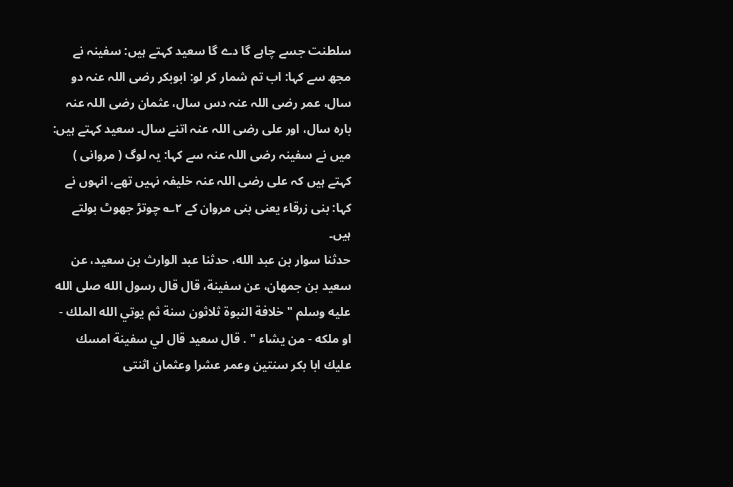سلطنت جسے چاہے گا دے گا سعید کہتے ہیں: سفینہ نے مجھ سے کہا: اب تم شمار کر لو: ابوبکر رضی اللہ عنہ دو سال، عمر رضی اللہ عنہ دس سال، عثمان رضی اللہ عنہ بارہ سال، اور علی رضی اللہ عنہ اتنے سال۔ سعید کہتے ہیں: میں نے سفینہ رضی اللہ عنہ سے کہا: یہ لوگ ( مروانی ) کہتے ہیں کہ علی رضی اللہ عنہ خلیفہ نہیں تھے، انہوں نے کہا: بنی زرقاء یعنی بنی مروان کے ۲؎ چوتڑ جھوٹ بولتے ہیں۔
حدثنا سوار بن عبد الله، حدثنا عبد الوارث بن سعيد، عن سعيد بن جمهان، عن سفينة، قال قال رسول الله صلى الله عليه وسلم " خلافة النبوة ثلاثون سنة ثم يوتي الله الملك - او ملكه - من يشاء " . قال سعيد قال لي سفينة امسك عليك ابا بكر سنتين وعمر عشرا وعثمان اثنتى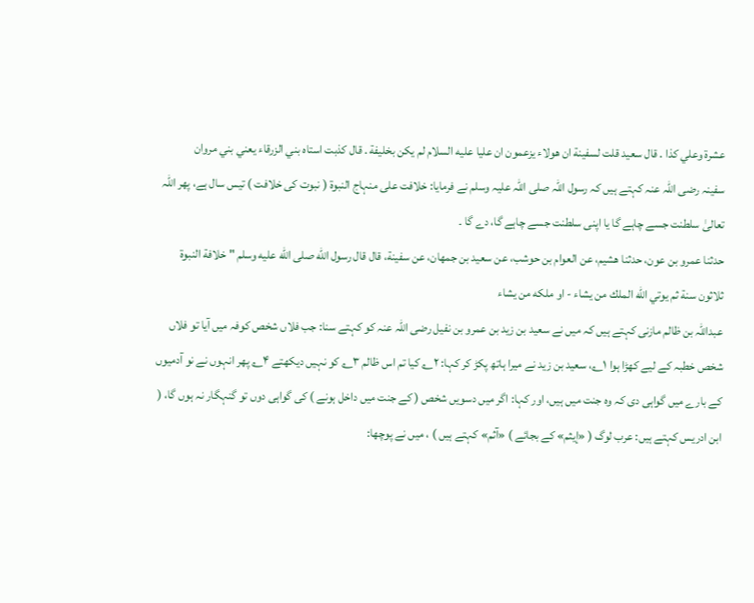عشرة وعلي كذا . قال سعيد قلت لسفينة ان هولاء يزعمون ان عليا عليه السلام لم يكن بخليفة . قال كذبت استاه بني الزرقاء يعني بني مروان
سفینہ رضی اللہ عنہ کہتے ہیں کہ رسول اللہ صلی اللہ علیہ وسلم نے فرمایا: خلافت علی منہاج النبوۃ ( نبوت کی خلافت ) تیس سال ہے، پھر اللہ تعالیٰ سلطنت جسے چاہے گا یا اپنی سلطنت جسے چاہے گا، دے گا ۔
حدثنا عمرو بن عون، حدثنا هشيم، عن العوام بن حوشب، عن سعيد بن جمهان، عن سفينة، قال قال رسول الله صلى الله عليه وسلم " خلافة النبوة ثلاثون سنة ثم يوتي الله الملك من يشاء - او ملكه من يشاء
عبداللہ بن ظالم مازنی کہتے ہیں کہ میں نے سعید بن زید بن عمرو بن نفیل رضی اللہ عنہ کو کہتے سنا: جب فلاں شخص کوفہ میں آیا تو فلاں شخص خطبہ کے لیے کھڑا ہوا ۱؎، سعید بن زید نے میرا ہاتھ پکڑ کر کہا: ۲؎ کیا تم اس ظالم ۳؎ کو نہیں دیکھتے ۴؎ پھر انہوں نے نو آدمیوں کے بارے میں گواہی دی کہ وہ جنت میں ہیں، اور کہا: اگر میں دسویں شخص ( کے جنت میں داخل ہونے ) کی گواہی دوں تو گنہگار نہ ہوں گا، ( ابن ادریس کہتے ہیں: عرب لوگ ( «إیثم» کے بجائے ) «آثم» کہتے ہیں ) ، میں نے پوچھا: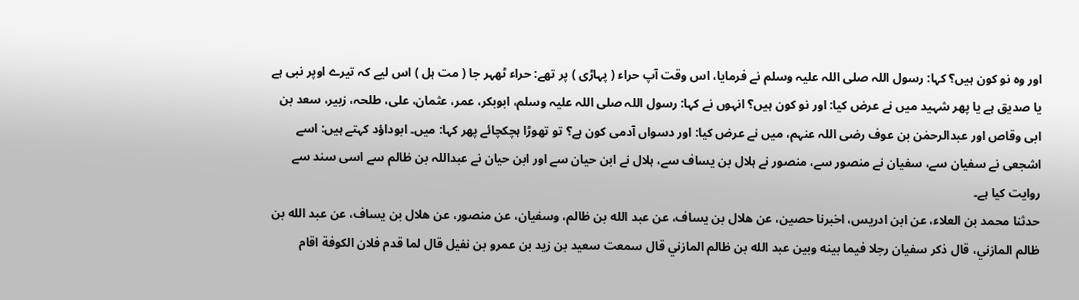اور وہ نو کون ہیں؟ کہا: رسول اللہ صلی اللہ علیہ وسلم نے فرمایا، اس وقت آپ حراء ( پہاڑی ) پر تھے: حراء ٹھہر جا ( مت ہل ) اس لیے کہ تیرے اوپر نبی ہے یا صدیق ہے یا پھر شہید میں نے عرض کیا: اور نو کون ہیں؟ انہوں نے کہا: رسول اللہ صلی اللہ علیہ وسلم، ابوبکر، عمر، عثمان، علی، طلحہ، زبیر، سعد بن ابی وقاص اور عبدالرحمٰن بن عوف رضی اللہ عنہم، میں نے عرض کیا: اور دسواں آدمی کون ہے؟ تو تھوڑا ہچکچائے پھر کہا: میں۔ ابوداؤد کہتے ہیں: اسے اشجعی نے سفیان سے، سفیان نے منصور سے، منصور نے ہلال بن یساف سے، ہلال نے ابن حیان سے اور ابن حیان نے عبداللہ بن ظالم سے اسی سند سے روایت کیا ہے۔
حدثنا محمد بن العلاء، عن ابن ادريس، اخبرنا حصين، عن هلال بن يساف، عن عبد الله بن ظالم، وسفيان، عن منصور، عن هلال بن يساف، عن عبد الله بن ظالم المازني، قال ذكر سفيان رجلا فيما بينه وبين عبد الله بن ظالم المازني قال سمعت سعيد بن زيد بن عمرو بن نفيل قال لما قدم فلان الكوفة اقام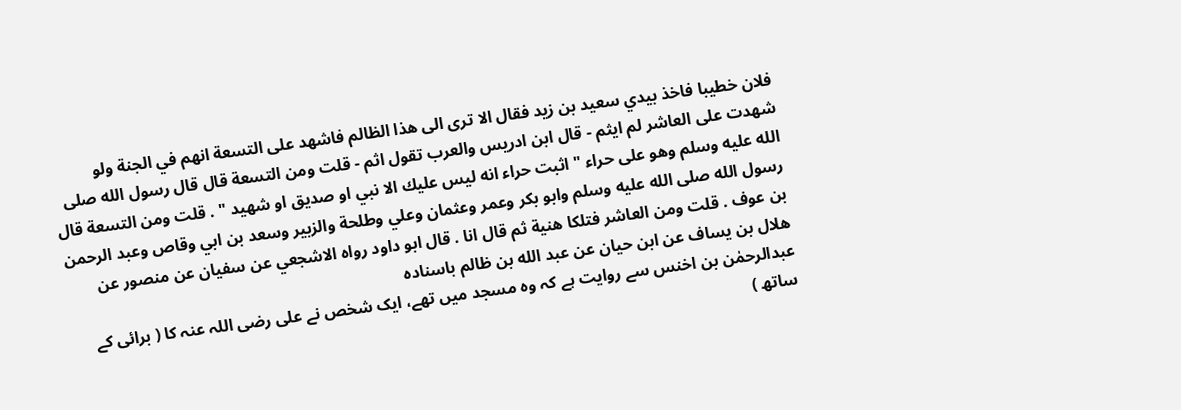فلان خطيبا فاخذ بيدي سعيد بن زيد فقال الا ترى الى هذا الظالم فاشهد على التسعة انهم في الجنة ولو شهدت على العاشر لم ايثم - قال ابن ادريس والعرب تقول اثم - قلت ومن التسعة قال قال رسول الله صلى الله عليه وسلم وهو على حراء " اثبت حراء انه ليس عليك الا نبي او صديق او شهيد " . قلت ومن التسعة قال رسول الله صلى الله عليه وسلم وابو بكر وعمر وعثمان وعلي وطلحة والزبير وسعد بن ابي وقاص وعبد الرحمن بن عوف . قلت ومن العاشر فتلكا هنية ثم قال انا . قال ابو داود رواه الاشجعي عن سفيان عن منصور عن هلال بن يساف عن ابن حيان عن عبد الله بن ظالم باسناده
عبدالرحمٰن بن اخنس سے روایت ہے کہ وہ مسجد میں تھے، ایک شخص نے علی رضی اللہ عنہ کا ( برائی کے ساتھ )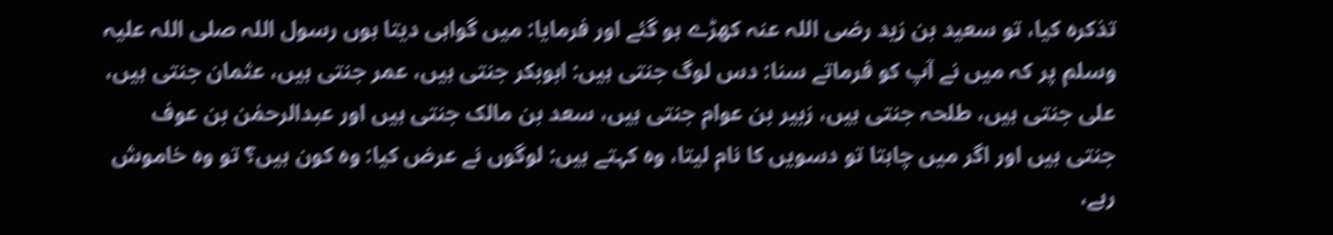تذکرہ کیا، تو سعید بن زید رضی اللہ عنہ کھڑے ہو گئے اور فرمایا: میں گواہی دیتا ہوں رسول اللہ صلی اللہ علیہ وسلم پر کہ میں نے آپ کو فرماتے سنا: دس لوگ جنتی ہیں: ابوبکر جنتی ہیں، عمر جنتی ہیں، عثمان جنتی ہیں، علی جنتی ہیں، طلحہ جنتی ہیں، زبیر بن عوام جنتی ہیں، سعد بن مالک جنتی ہیں اور عبدالرحمٰن بن عوف جنتی ہیں اور اگر میں چاہتا تو دسویں کا نام لیتا، وہ کہتے ہیں: لوگوں نے عرض کیا: وہ کون ہیں؟ تو وہ خاموش رہے،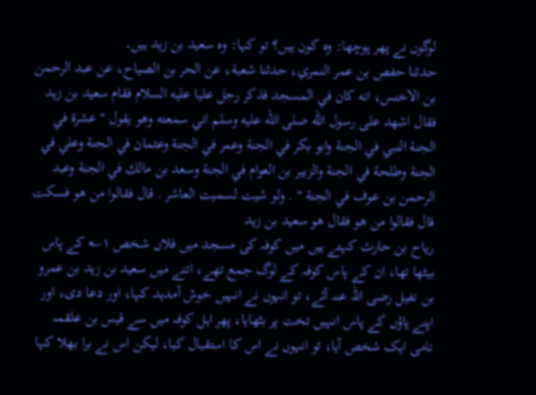لوگوں نے پھر پوچھا: وہ کون ہیں؟ تو کہا: وہ سعید بن زید ہیں۔
حدثنا حفص بن عمر النمري، حدثنا شعبة، عن الحر بن الصياح، عن عبد الرحمن بن الاخنس، انه كان في المسجد فذكر رجل عليا عليه السلام فقام سعيد بن زيد فقال اشهد على رسول الله صلى الله عليه وسلم اني سمعته وهو يقول " عشرة في الجنة النبي في الجنة وابو بكر في الجنة وعمر في الجنة وعثمان في الجنة وعلي في الجنة وطلحة في الجنة والزبير بن العوام في الجنة وسعد بن مالك في الجنة وعبد الرحمن بن عوف في الجنة " . ولو شيت لسميت العاشر . قال فقالوا من هو فسكت قال فقالوا من هو فقال هو سعيد بن زيد
ریاح بن حارث کہتے ہیں میں کوفہ کی مسجد میں فلاں شخص ۱؎ کے پاس بیٹھا تھا، ان کے پاس کوفہ کے لوگ جمع تھے، اتنے میں سعید بن زید بن عمرو بن نفیل رضی اللہ عنہ آئے، تو انہوں نے انہیں خوش آمدید کہا، اور دعا دی، اور اپنے پاؤں کے پاس انہیں تخت پر بٹھایا، پھر اہل کوفہ میں سے قیس بن علقمہ نامی ایک شخص آیا، تو انہوں نے اس کا استقبال کیا، لیکن اس نے برا بھلا کہا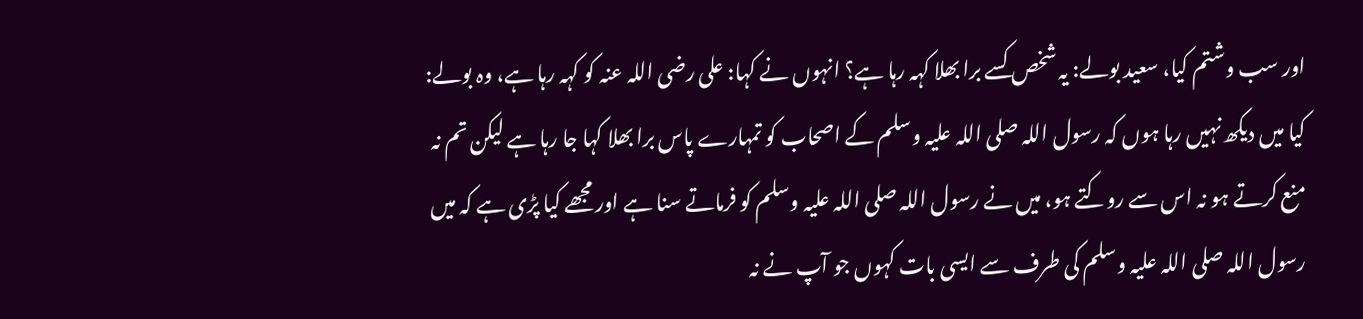اور سب وشتم کیا، سعید بولے: یہ شخص کسے برا بھلا کہہ رہا ہے؟ انہوں نے کہا: علی رضی اللہ عنہ کو کہہ رہا ہے، وہ بولے: کیا میں دیکھ نہیں رہا ہوں کہ رسول اللہ صلی اللہ علیہ وسلم کے اصحاب کو تمہارے پاس برا بھلا کہا جا رہا ہے لیکن تم نہ منع کرتے ہو نہ اس سے روکتے ہو، میں نے رسول اللہ صلی اللہ علیہ وسلم کو فرماتے سنا ہے اور مجھے کیا پڑی ہے کہ میں رسول اللہ صلی اللہ علیہ وسلم کی طرف سے ایسی بات کہوں جو آپ نے نہ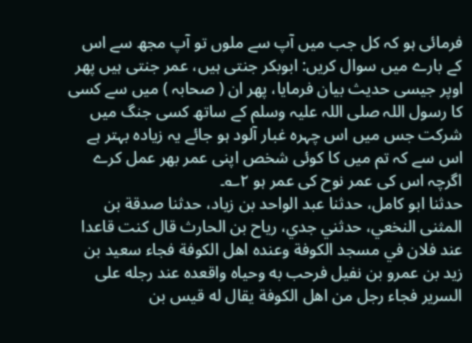فرمائی ہو کہ کل جب میں آپ سے ملوں تو آپ مجھ سے اس کے بارے میں سوال کریں: ابوبکر جنتی ہیں، عمر جنتی ہیں پھر اوپر جیسی حدیث بیان فرمایا، پھر ان ( صحابہ ) میں سے کسی کا رسول اللہ صلی اللہ علیہ وسلم کے ساتھ کسی جنگ میں شرکت جس میں اس چہرہ غبار آلود ہو جائے یہ زیادہ بہتر ہے اس سے کہ تم میں کا کوئی شخص اپنی عمر بھر عمل کرے اگرچہ اس کی عمر نوح کی عمر ہو ۲؎۔
حدثنا ابو كامل، حدثنا عبد الواحد بن زياد، حدثنا صدقة بن المثنى النخعي، حدثني جدي، رياح بن الحارث قال كنت قاعدا عند فلان في مسجد الكوفة وعنده اهل الكوفة فجاء سعيد بن زيد بن عمرو بن نفيل فرحب به وحياه واقعده عند رجله على السرير فجاء رجل من اهل الكوفة يقال له قيس بن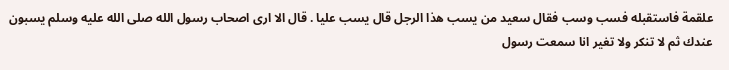علقمة فاستقبله فسب وسب فقال سعيد من يسب هذا الرجل قال يسب عليا . قال الا ارى اصحاب رسول الله صلى الله عليه وسلم يسبون عندك ثم لا تنكر ولا تغير انا سمعت رسول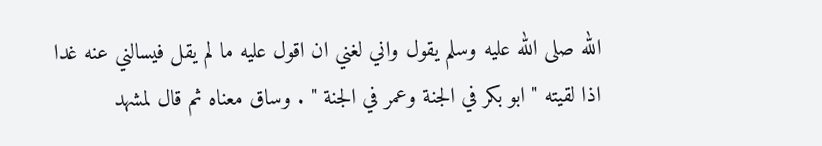الله صلى الله عليه وسلم يقول واني لغني ان اقول عليه ما لم يقل فيسالني عنه غدا اذا لقيته " ابو بكر في الجنة وعمر في الجنة " . وساق معناه ثم قال لمشهد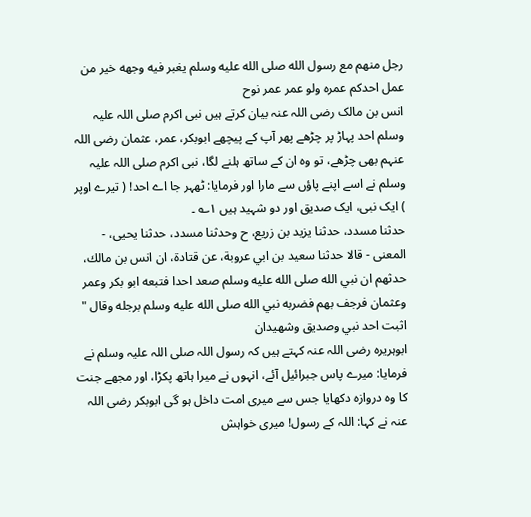رجل منهم مع رسول الله صلى الله عليه وسلم يغبر فيه وجهه خير من عمل احدكم عمره ولو عمر عمر نوح
انس بن مالک رضی اللہ عنہ بیان کرتے ہیں نبی اکرم صلی اللہ علیہ وسلم احد پہاڑ پر چڑھے پھر آپ کے پیچھے ابوبکر، عمر، عثمان رضی اللہ عنہم بھی چڑھے، تو وہ ان کے ساتھ ہلنے لگا، نبی اکرم صلی اللہ علیہ وسلم نے اسے اپنے پاؤں سے مارا اور فرمایا: ٹھہر جا اے احد! ( تیرے اوپر ) ایک نبی، ایک صدیق اور دو شہید ہیں ۱؎ ۔
حدثنا مسدد، حدثنا يزيد بن زريع، ح وحدثنا مسدد، حدثنا يحيى، - المعنى - قالا حدثنا سعيد بن ابي عروبة، عن قتادة، ان انس بن مالك، حدثهم ان نبي الله صلى الله عليه وسلم صعد احدا فتبعه ابو بكر وعمر وعثمان فرجف بهم فضربه نبي الله صلى الله عليه وسلم برجله وقال " اثبت احد نبي وصديق وشهيدان
ابوہریرہ رضی اللہ عنہ کہتے ہیں کہ رسول اللہ صلی اللہ علیہ وسلم نے فرمایا: میرے پاس جبرائیل آئے، انہوں نے میرا ہاتھ پکڑا، اور مجھے جنت کا وہ دروازہ دکھایا جس سے میری امت داخل ہو گی ابوبکر رضی اللہ عنہ نے کہا: اللہ کے رسول! میری خواہش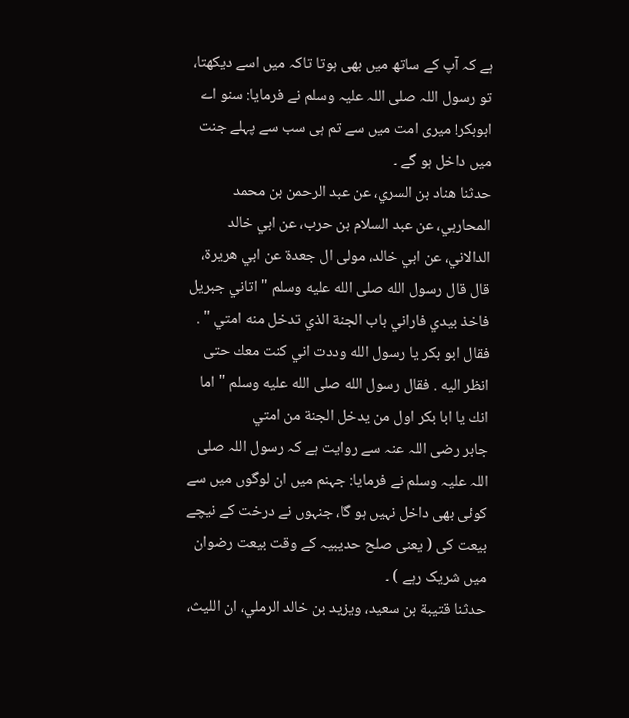ہے کہ آپ کے ساتھ میں بھی ہوتا تاکہ میں اسے دیکھتا، تو رسول اللہ صلی اللہ علیہ وسلم نے فرمایا: سنو اے ابوبکر! میری امت میں سے تم ہی سب سے پہلے جنت میں داخل ہو گے ۔
حدثنا هناد بن السري، عن عبد الرحمن بن محمد المحاربي، عن عبد السلام بن حرب، عن ابي خالد الدالاني، عن ابي خالد، مولى ال جعدة عن ابي هريرة، قال قال رسول الله صلى الله عليه وسلم " اتاني جبريل فاخذ بيدي فاراني باب الجنة الذي تدخل منه امتي " . فقال ابو بكر يا رسول الله وددت اني كنت معك حتى انظر اليه . فقال رسول الله صلى الله عليه وسلم " اما انك يا ابا بكر اول من يدخل الجنة من امتي
جابر رضی اللہ عنہ سے روایت ہے کہ رسول اللہ صلی اللہ علیہ وسلم نے فرمایا: جہنم میں ان لوگوں میں سے کوئی بھی داخل نہیں ہو گا، جنہوں نے درخت کے نیچے بیعت کی ( یعنی صلح حدیبیہ کے وقت بیعت رضوان میں شریک رہے ) ۔
حدثنا قتيبة بن سعيد، ويزيد بن خالد الرملي، ان الليث،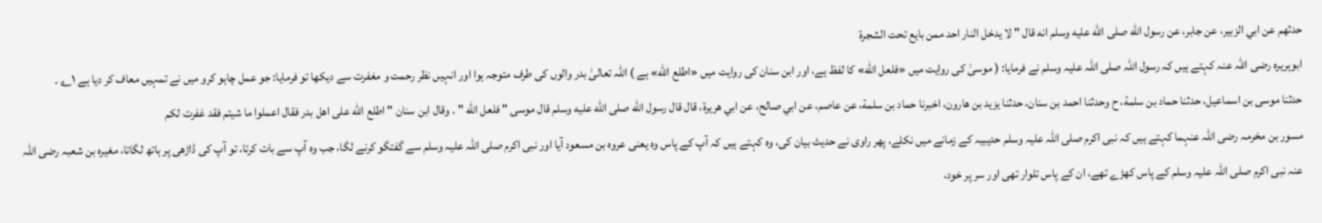حدثهم عن ابي الزبير، عن جابر، عن رسول الله صلى الله عليه وسلم انه قال " لا يدخل النار احد ممن بايع تحت الشجرة
ابوہریرہ رضی اللہ عنہ کہتے ہیں کہ رسول اللہ صلی اللہ علیہ وسلم نے فرمایا: ( موسیٰ کی روایت میں «فلعل الله» کا لفظ ہے، اور ابن سنان کی روایت میں «اطلع الله» ہے ) اللہ تعالیٰ بدر والوں کی طرف متوجہ ہوا اور انہیں نظر رحمت و مغفرت سے دیکھا تو فرمایا: جو عمل چاہو کرو میں نے تمہیں معاف کر دیا ہے ۱؎ ۔
حدثنا موسى بن اسماعيل، حدثنا حماد بن سلمة، ح وحدثنا احمد بن سنان، حدثنا يزيد بن هارون، اخبرنا حماد بن سلمة، عن عاصم، عن ابي صالح، عن ابي هريرة، قال قال رسول الله صلى الله عليه وسلم قال موسى " فلعل الله " . وقال ابن سنان " اطلع الله على اهل بدر فقال اعملوا ما شيتم فقد غفرت لكم
مسور بن مخرمہ رضی اللہ عنہما کہتے ہیں کہ نبی اکرم صلی اللہ علیہ وسلم حدیبیہ کے زمانے میں نکلے، پھر راوی نے حدیث بیان کی، وہ کہتے ہیں کہ آپ کے پاس وہ یعنی عروہ بن مسعود آیا اور نبی اکرم صلی اللہ علیہ وسلم سے گفتگو کرنے لگا، جب وہ آپ سے بات کرتا، تو آپ کی ڈاڑھی پر ہاتھ لگاتا، مغیرہ بن شعبہ رضی اللہ عنہ نبی اکرم صلی اللہ علیہ وسلم کے پاس کھڑے تھے، ان کے پاس تلوار تھی اور سر پر خود،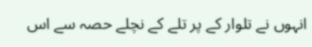انہوں نے تلوار کے پر تلے کے نچلے حصہ سے اس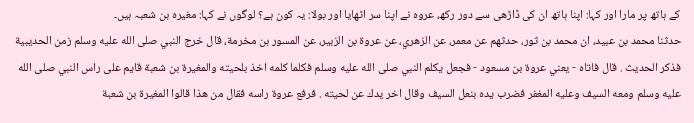کے ہاتھ پر مارا اور کہا: اپنا ہاتھ ان کی ڈاڑھی سے دور رکھ، عروہ نے اپنا سر اٹھایا اور بولا: یہ کون ہے؟ لوگوں نے کہا: مغیرہ بن شعبہ ہیں۔
حدثنا محمد بن عبيد، ان محمد بن ثور، حدثهم عن معمر، عن الزهري، عن عروة بن الزبير، عن المسور بن مخرمة، قال خرج النبي صلى الله عليه وسلم زمن الحديبية فذكر الحديث . قال فاتاه - يعني عروة بن مسعود - فجعل يكلم النبي صلى الله عليه وسلم فكلما كلمه اخذ بلحيته والمغيرة بن شعبة قايم على راس النبي صلى الله عليه وسلم ومعه السيف وعليه المغفر فضرب يده بنعل السيف وقال اخر يدك عن لحيته . فرفع عروة راسه فقال من هذا قالوا المغيرة بن شعبة